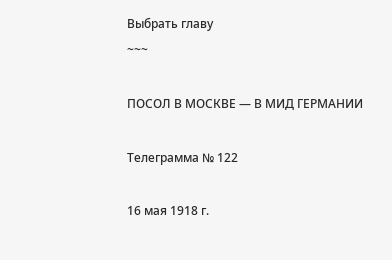Выбрать главу
~~~

ПОСОЛ В МОСКВЕ — В МИД ГЕРМАНИИ

Телеграмма № 122

16 мая 1918 г.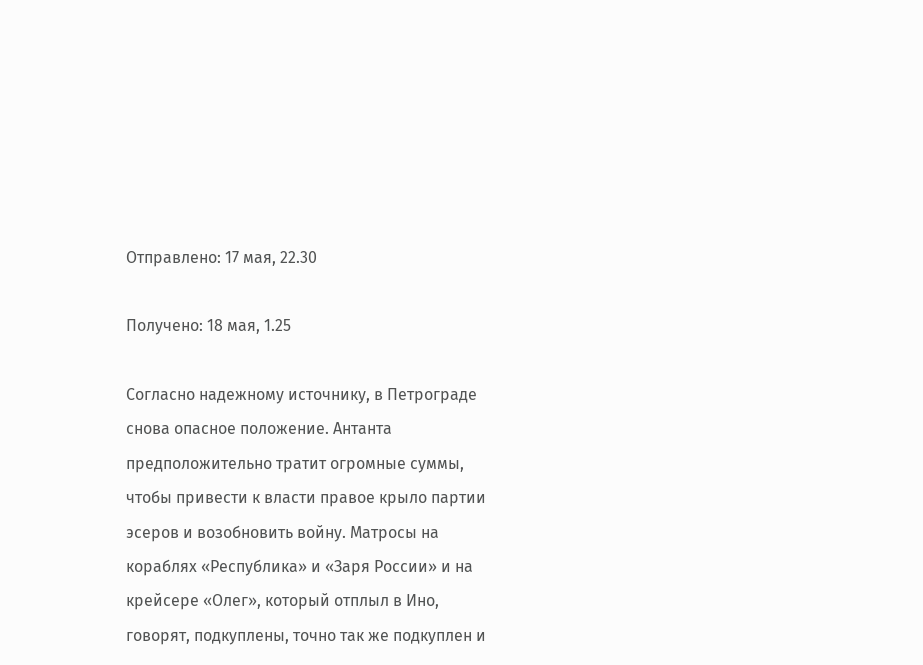Отправлено: 17 мая, 22.30

Получено: 18 мая, 1.25

Согласно надежному источнику, в Петрограде снова опасное положение. Антанта предположительно тратит огромные суммы, чтобы привести к власти правое крыло партии эсеров и возобновить войну. Матросы на кораблях «Республика» и «Заря России» и на крейсере «Олег», который отплыл в Ино, говорят, подкуплены, точно так же подкуплен и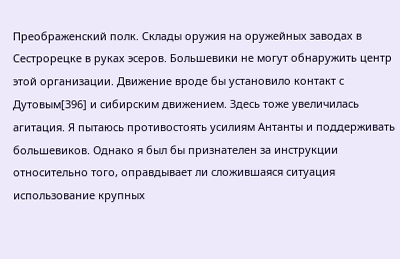Преображенский полк. Склады оружия на оружейных заводах в Сестрорецке в руках эсеров. Большевики не могут обнаружить центр этой организации. Движение вроде бы установило контакт с Дутовым[396] и сибирским движением. Здесь тоже увеличилась агитация. Я пытаюсь противостоять усилиям Антанты и поддерживать большевиков. Однако я был бы признателен за инструкции относительно того, оправдывает ли сложившаяся ситуация использование крупных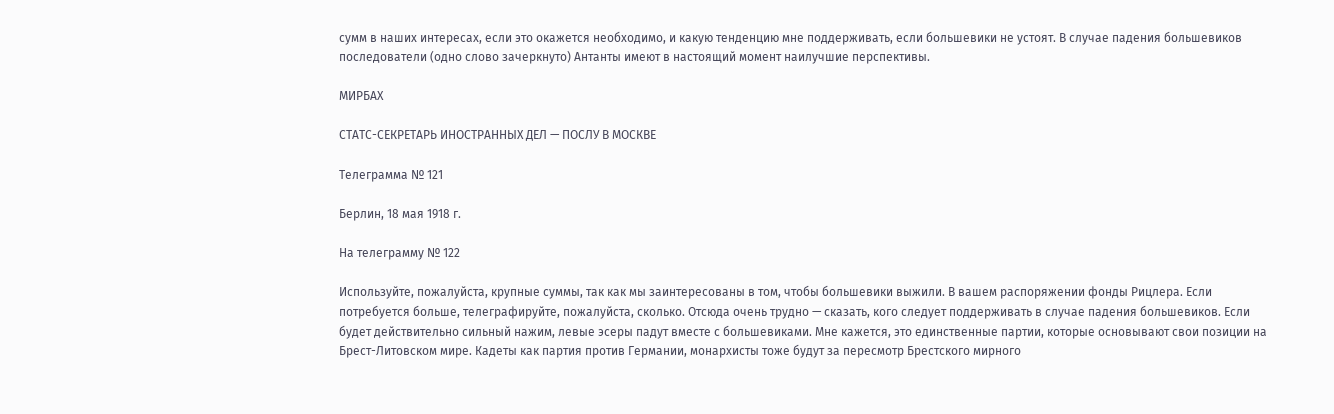сумм в наших интересах, если это окажется необходимо, и какую тенденцию мне поддерживать, если большевики не устоят. В случае падения большевиков последователи (одно слово зачеркнуто) Антанты имеют в настоящий момент наилучшие перспективы.

МИРБАХ

СТАТС-СЕКРЕТАРЬ ИНОСТРАННЫХ ДЕЛ — ПОСЛУ В МОСКВЕ

Телеграмма № 121

Берлин, 18 мая 1918 г.

На телеграмму № 122

Используйте, пожалуйста, крупные суммы, так как мы заинтересованы в том, чтобы большевики выжили. В вашем распоряжении фонды Рицлера. Если потребуется больше, телеграфируйте, пожалуйста, сколько. Отсюда очень трудно — сказать, кого следует поддерживать в случае падения большевиков. Если будет действительно сильный нажим, левые эсеры падут вместе с большевиками. Мне кажется, это единственные партии, которые основывают свои позиции на Брест-Литовском мире. Кадеты как партия против Германии, монархисты тоже будут за пересмотр Брестского мирного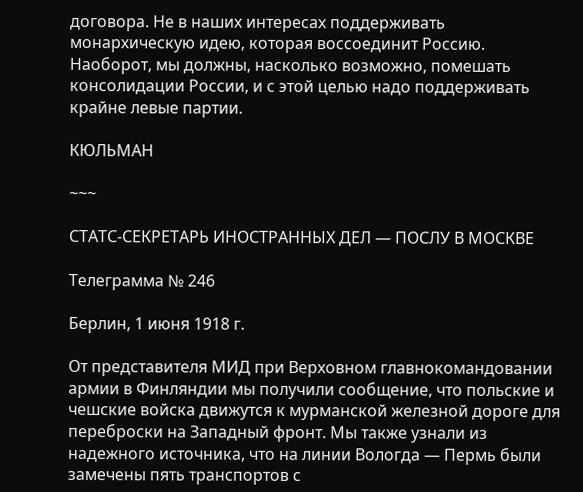договора. Не в наших интересах поддерживать монархическую идею, которая воссоединит Россию. Наоборот, мы должны, насколько возможно, помешать консолидации России, и с этой целью надо поддерживать крайне левые партии.

КЮЛЬМАН

~~~

СТАТС-СЕКРЕТАРЬ ИНОСТРАННЫХ ДЕЛ — ПОСЛУ В МОСКВЕ

Телеграмма № 246

Берлин, 1 июня 1918 г.

От представителя МИД при Верховном главнокомандовании армии в Финляндии мы получили сообщение, что польские и чешские войска движутся к мурманской железной дороге для переброски на Западный фронт. Мы также узнали из надежного источника, что на линии Вологда — Пермь были замечены пять транспортов с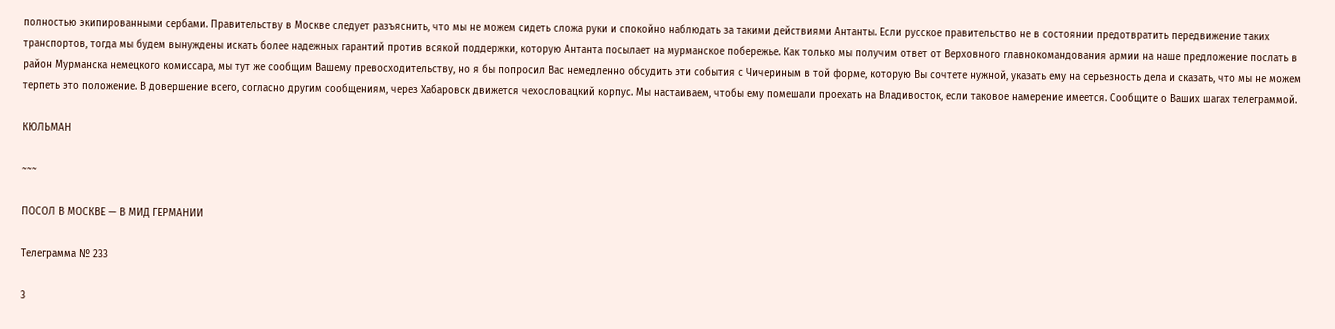полностью экипированными сербами. Правительству в Москве следует разъяснить, что мы не можем сидеть сложа руки и спокойно наблюдать за такими действиями Антанты. Если русское правительство не в состоянии предотвратить передвижение таких транспортов, тогда мы будем вынуждены искать более надежных гарантий против всякой поддержки, которую Антанта посылает на мурманское побережье. Как только мы получим ответ от Верховного главнокомандования армии на наше предложение послать в район Мурманска немецкого комиссара, мы тут же сообщим Вашему превосходительству, но я бы попросил Вас немедленно обсудить эти события с Чичериным в той форме, которую Вы сочтете нужной, указать ему на серьезность дела и сказать, что мы не можем терпеть это положение. В довершение всего, согласно другим сообщениям, через Хабаровск движется чехословацкий корпус. Мы настаиваем, чтобы ему помешали проехать на Владивосток, если таковое намерение имеется. Сообщите о Ваших шагах телеграммой.

КЮЛЬМАН

~~~

ПОСОЛ В МОСКВЕ — В МИД ГЕРМАНИИ

Телеграмма № 233

3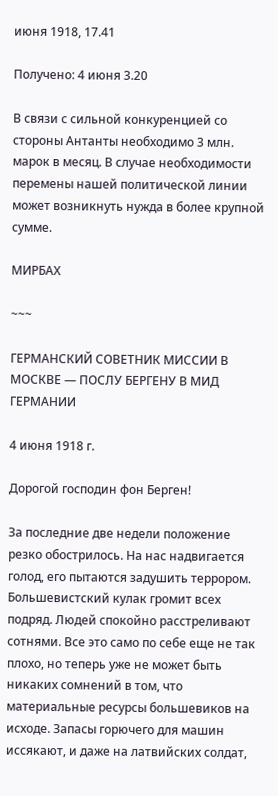июня 1918, 17.41

Получено: 4 июня 3.20

В связи с сильной конкуренцией со стороны Антанты необходимо 3 млн. марок в месяц. В случае необходимости перемены нашей политической линии может возникнуть нужда в более крупной сумме.

МИРБАХ

~~~

ГЕРМАНСКИЙ СОВЕТНИК МИССИИ В МОСКВЕ — ПОСЛУ БЕРГЕНУ В МИД ГЕРМАНИИ

4 июня 1918 г.

Дорогой господин фон Берген!

За последние две недели положение резко обострилось. На нас надвигается голод, его пытаются задушить террором. Большевистский кулак громит всех подряд. Людей спокойно расстреливают сотнями. Все это само по себе еще не так плохо, но теперь уже не может быть никаких сомнений в том, что материальные ресурсы большевиков на исходе. Запасы горючего для машин иссякают, и даже на латвийских солдат,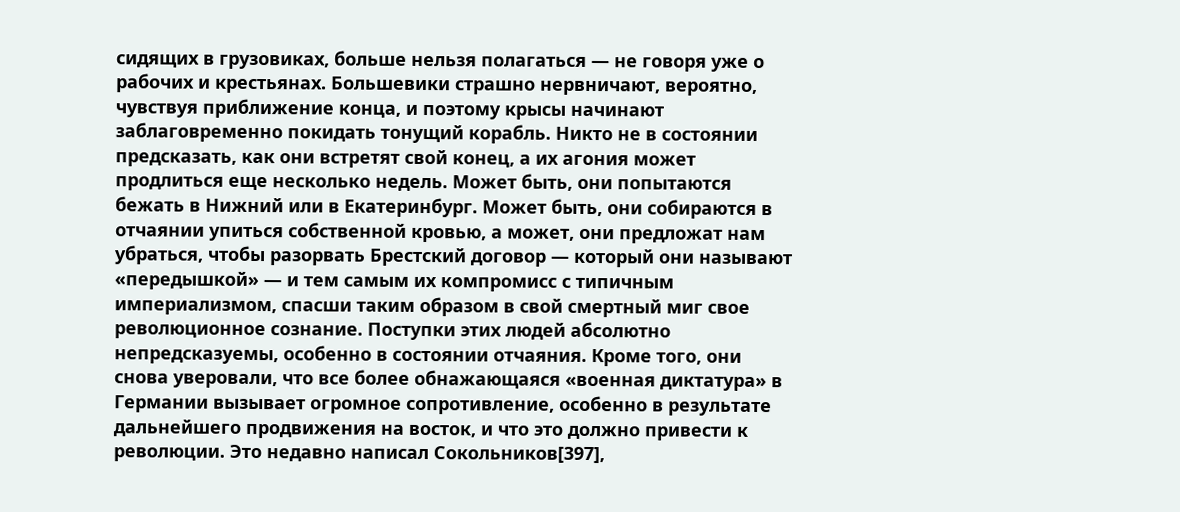сидящих в грузовиках, больше нельзя полагаться — не говоря уже о рабочих и крестьянах. Большевики страшно нервничают, вероятно, чувствуя приближение конца, и поэтому крысы начинают заблаговременно покидать тонущий корабль. Никто не в состоянии предсказать, как они встретят свой конец, а их агония может продлиться еще несколько недель. Может быть, они попытаются бежать в Нижний или в Екатеринбург. Может быть, они собираются в отчаянии упиться собственной кровью, а может, они предложат нам убраться, чтобы разорвать Брестский договор — который они называют «передышкой» — и тем самым их компромисс с типичным империализмом, спасши таким образом в свой смертный миг свое революционное сознание. Поступки этих людей абсолютно непредсказуемы, особенно в состоянии отчаяния. Кроме того, они снова уверовали, что все более обнажающаяся «военная диктатура» в Германии вызывает огромное сопротивление, особенно в результате дальнейшего продвижения на восток, и что это должно привести к революции. Это недавно написал Сокольников[397],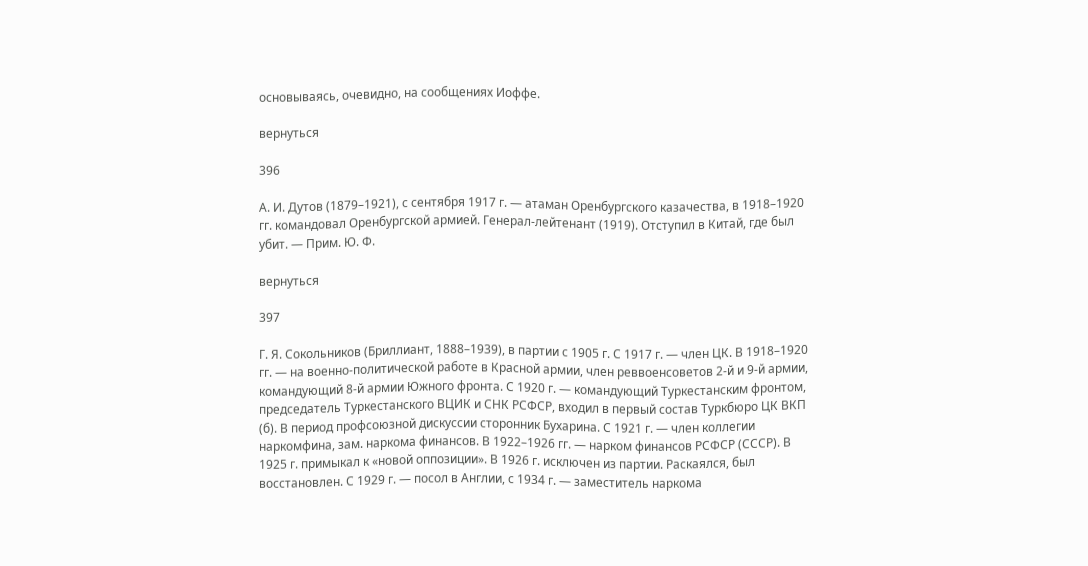основываясь, очевидно, на сообщениях Иоффе.

вернуться

396

А. И. Дутов (1879–1921), с сентября 1917 г. — атаман Оренбургского казачества, в 1918–1920 гг. командовал Оренбургской армией. Генерал-лейтенант (1919). Отступил в Китай, где был убит. — Прим. Ю. Ф.

вернуться

397

Г. Я. Сокольников (Бриллиант, 1888–1939), в партии с 1905 г. С 1917 г. — член ЦК. В 1918–1920 гг. — на военно-политической работе в Красной армии, член реввоенсоветов 2-й и 9-й армии, командующий 8-й армии Южного фронта. С 1920 г. — командующий Туркестанским фронтом, председатель Туркестанского ВЦИК и СНК РСФСР, входил в первый состав Туркбюро ЦК ВКП (б). В период профсоюзной дискуссии сторонник Бухарина. С 1921 г. — член коллегии наркомфина, зам. наркома финансов. В 1922–1926 гг. — нарком финансов РСФСР (СССР). В 1925 г. примыкал к «новой оппозиции». В 1926 г. исключен из партии. Раскаялся, был восстановлен. С 1929 г. — посол в Англии, с 1934 г. — заместитель наркома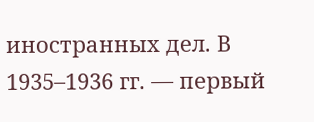иностранных дел. В 1935–1936 гг. — первый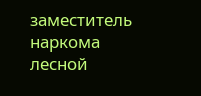заместитель наркома лесной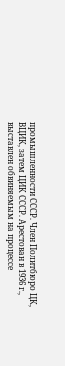промышленности СССР. Член Политбюро ЦК, ВЦИК, затем ЦИК СССР. Арестован в 1936 г., выставлен обвиняемым на процессе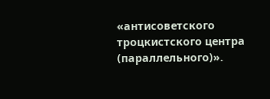«антисоветского троцкистского центра (параллельного)».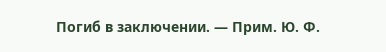Погиб в заключении. — Прим. Ю. Ф.